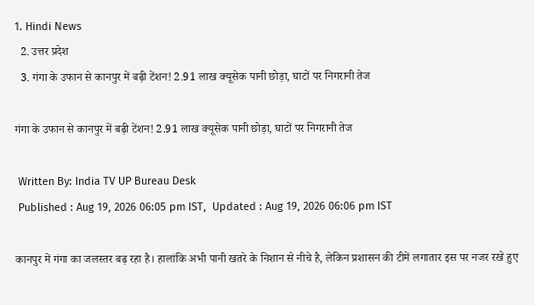1. Hindi News
  2. उत्तर प्रदेश
  3. गंगा के उफान से कानपुर में बढ़ी टेंशन! 2.91 लाख क्यूसेक पानी छोड़ा, घाटों पर निगरानी तेज

गंगा के उफान से कानपुर में बढ़ी टेंशन! 2.91 लाख क्यूसेक पानी छोड़ा, घाटों पर निगरानी तेज

 Written By: India TV UP Bureau Desk
 Published : Aug 19, 2026 06:05 pm IST,  Updated : Aug 19, 2026 06:06 pm IST

कानपुर में गंगा का जलस्तर बढ़ रहा है। हालांकि अभी पानी खतरे के निशान से नीचे है, लेकिन प्रशासन की टीमें लगातार इस पर नजर रखे हुए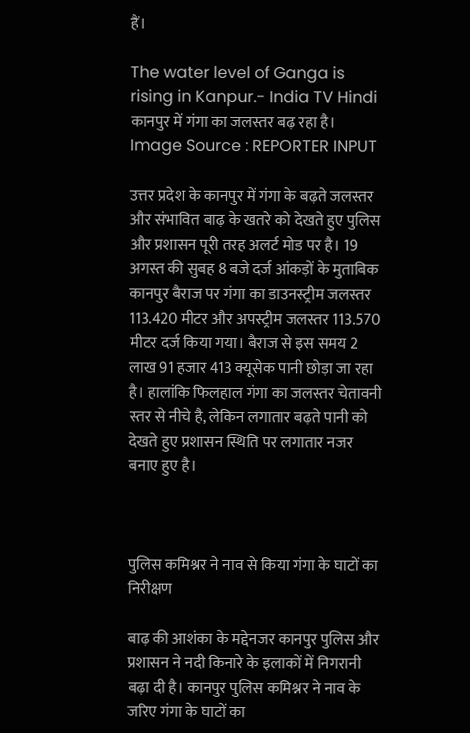हैं।

The water level of Ganga is rising in Kanpur.- India TV Hindi
कानपुर में गंगा का जलस्तर बढ़ रहा है। Image Source : REPORTER INPUT

उत्तर प्रदेश के कानपुर में गंगा के बढ़ते जलस्तर और संभावित बाढ़ के खतरे को देखते हुए पुलिस और प्रशासन पूरी तरह अलर्ट मोड पर है। 19 अगस्त की सुबह 8 बजे दर्ज आंकड़ों के मुताबिक कानपुर बैराज पर गंगा का डाउनस्ट्रीम जलस्तर 113.420 मीटर और अपस्ट्रीम जलस्तर 113.570 मीटर दर्ज किया गया। बैराज से इस समय 2 लाख 91 हजार 413 क्यूसेक पानी छोड़ा जा रहा है। हालांकि फिलहाल गंगा का जलस्तर चेतावनी स्तर से नीचे है, लेकिन लगातार बढ़ते पानी को देखते हुए प्रशासन स्थिति पर लगातार नजर बनाए हुए है।



पुलिस कमिश्नर ने नाव से किया गंगा के घाटों का निरीक्षण

बाढ़ की आशंका के मद्देनजर कानपुर पुलिस और प्रशासन ने नदी किनारे के इलाकों में निगरानी बढ़ा दी है। कानपुर पुलिस कमिश्नर ने नाव के जरिए गंगा के घाटों का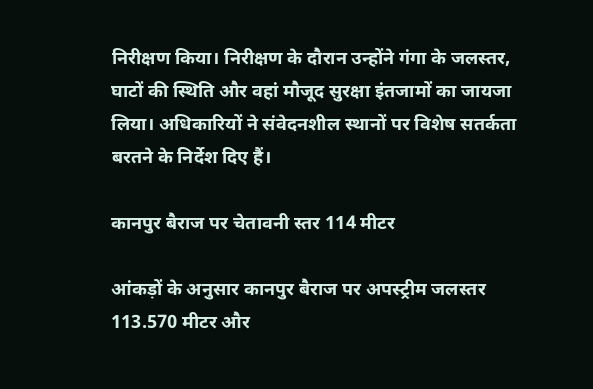निरीक्षण किया। निरीक्षण के दौरान उन्होंने गंगा के जलस्तर, घाटों की स्थिति और वहां मौजूद सुरक्षा इंतजामों का जायजा लिया। अधिकारियों ने संवेदनशील स्थानों पर विशेष सतर्कता बरतने के निर्देश दिए हैं।

कानपुर बैराज पर चेतावनी स्तर 114 मीटर

आंकड़ों के अनुसार कानपुर बैराज पर अपस्ट्रीम जलस्तर 113.570 मीटर और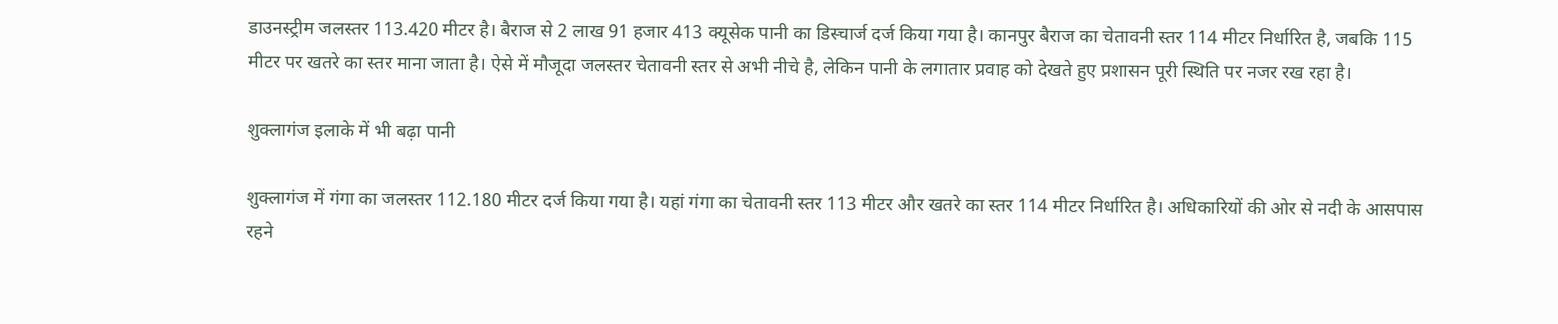डाउनस्ट्रीम जलस्तर 113.420 मीटर है। बैराज से 2 लाख 91 हजार 413 क्यूसेक पानी का डिस्चार्ज दर्ज किया गया है। कानपुर बैराज का चेतावनी स्तर 114 मीटर निर्धारित है, जबकि 115 मीटर पर खतरे का स्तर माना जाता है। ऐसे में मौजूदा जलस्तर चेतावनी स्तर से अभी नीचे है, लेकिन पानी के लगातार प्रवाह को देखते हुए प्रशासन पूरी स्थिति पर नजर रख रहा है।

शुक्लागंज इलाके में भी बढ़ा पानी

शुक्लागंज में गंगा का जलस्तर 112.180 मीटर दर्ज किया गया है। यहां गंगा का चेतावनी स्तर 113 मीटर और खतरे का स्तर 114 मीटर निर्धारित है। अधिकारियों की ओर से नदी के आसपास रहने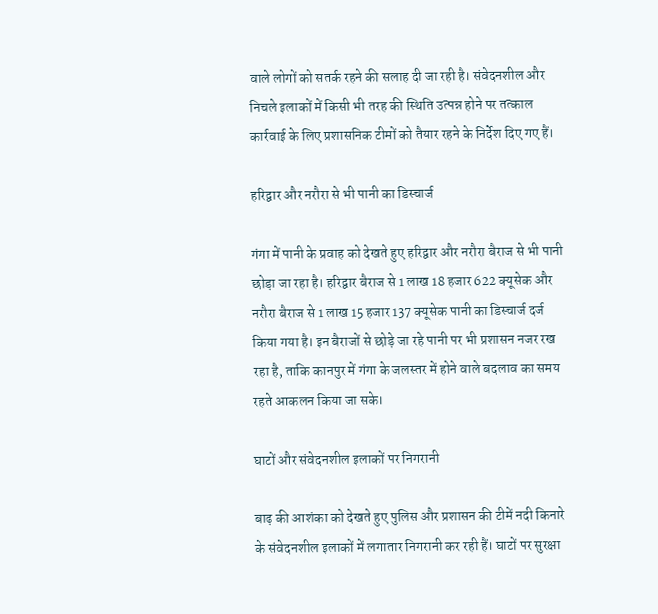वाले लोगों को सतर्क रहने की सलाह दी जा रही है। संवेदनशील और निचले इलाकों में किसी भी तरह की स्थिति उत्पन्न होने पर तत्काल कार्रवाई के लिए प्रशासनिक टीमों को तैयार रहने के निर्देश दिए गए हैं।

हरिद्वार और नरौरा से भी पानी का डिस्चार्ज

गंगा में पानी के प्रवाह को देखते हुए हरिद्वार और नरौरा बैराज से भी पानी छोड़ा जा रहा है। हरिद्वार बैराज से 1 लाख 18 हजार 622 क्यूसेक और नरौरा बैराज से 1 लाख 15 हजार 137 क्यूसेक पानी का डिस्चार्ज दर्ज किया गया है। इन बैराजों से छोड़े जा रहे पानी पर भी प्रशासन नजर रख रहा है, ताकि कानपुर में गंगा के जलस्तर में होने वाले बदलाव का समय रहते आकलन किया जा सके।

घाटों और संवेदनशील इलाकों पर निगरानी

बाढ़ की आशंका को देखते हुए पुलिस और प्रशासन की टीमें नदी किनारे के संवेदनशील इलाकों में लगातार निगरानी कर रही हैं। घाटों पर सुरक्षा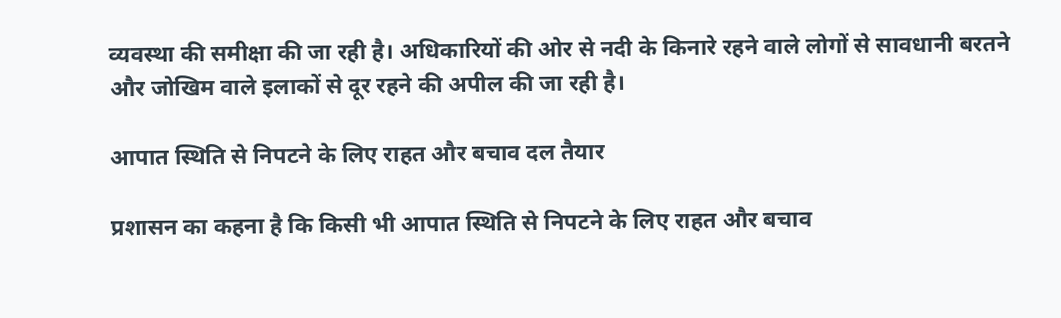व्यवस्था की समीक्षा की जा रही है। अधिकारियों की ओर से नदी के किनारे रहने वाले लोगों से सावधानी बरतने और जोखिम वाले इलाकों से दूर रहने की अपील की जा रही है।

आपात स्थिति से निपटने के लिए राहत और बचाव दल तैयार

प्रशासन का कहना है कि किसी भी आपात स्थिति से निपटने के लिए राहत और बचाव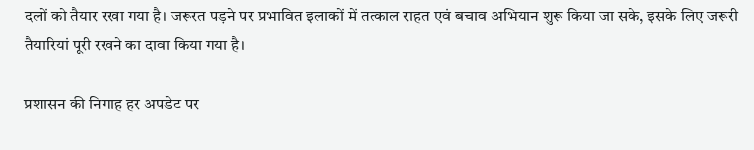दलों को तैयार रखा गया है। जरूरत पड़ने पर प्रभावित इलाकों में तत्काल राहत एवं बचाव अभियान शुरू किया जा सके, इसके लिए जरूरी तैयारियां पूरी रखने का दावा किया गया है।

प्रशासन की निगाह हर अपडेट पर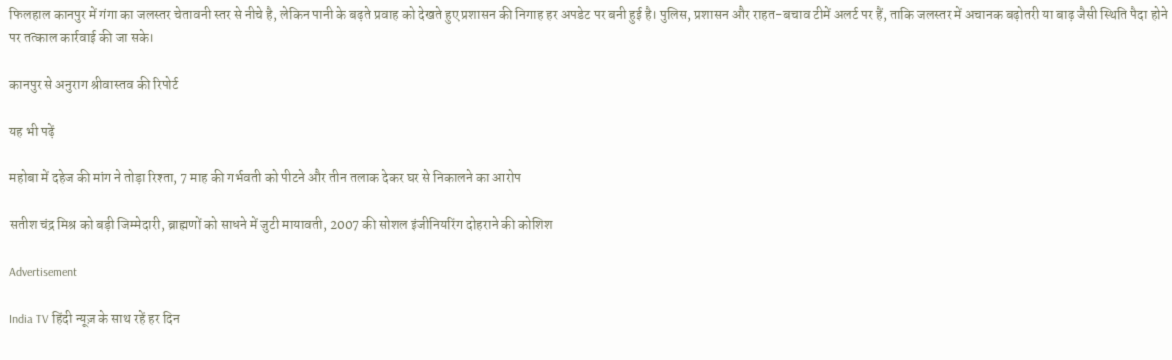फिलहाल कानपुर में गंगा का जलस्तर चेतावनी स्तर से नीचे है, लेकिन पानी के बढ़ते प्रवाह को देखते हुए प्रशासन की निगाह हर अपडेट पर बनी हुई है। पुलिस, प्रशासन और राहत-बचाव टीमें अलर्ट पर हैं, ताकि जलस्तर में अचानक बढ़ोतरी या बाढ़ जैसी स्थिति पैदा होने पर तत्काल कार्रवाई की जा सके।

कानपुर से अनुराग श्रीवास्तव की रिपोर्ट

यह भी पढ़ें

महोबा में दहेज की मांग ने तोड़ा रिश्ता, 7 माह की गर्भवती को पीटने और तीन तलाक देकर घर से निकालने का आरोप

सतीश चंद्र मिश्र को बड़ी जिम्मेदारी, ब्राह्मणों को साधने में जुटी मायावती, 2007 की सोशल इंजीनियरिंग दोहराने की कोशिश

Advertisement

India TV हिंदी न्यूज़ के साथ रहें हर दिन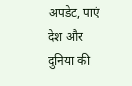अपडेट, पाएं देश और दुनिया की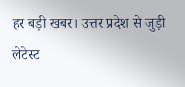हर बड़ी खबर। उत्तर प्रदेश से जुड़ी लेटेस्ट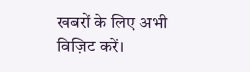खबरों के लिए अभी विज़िट करें।